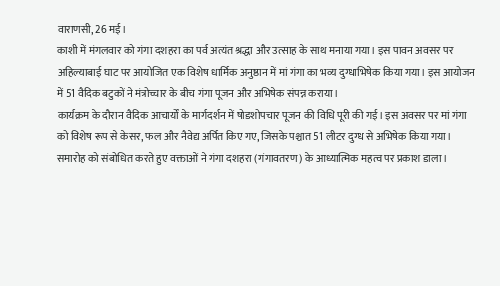वाराणसी, 26 मई।
काशी में मंगलवार को गंगा दशहरा का पर्व अत्यंत श्रद्धा और उत्साह के साथ मनाया गया। इस पावन अवसर पर अहिल्याबाई घाट पर आयोजित एक विशेष धार्मिक अनुष्ठान में मां गंगा का भव्य दुग्धाभिषेक किया गया। इस आयोजन में 51 वैदिक बटुकों ने मंत्रोच्चार के बीच गंगा पूजन और अभिषेक संपन्न कराया।
कार्यक्रम के दौरान वैदिक आचार्यों के मार्गदर्शन में षोडशोपचार पूजन की विधि पूरी की गई। इस अवसर पर मां गंगा को विशेष रूप से केसर, फल और नैवेद्य अर्पित किए गए, जिसके पश्चात 51 लीटर दुग्ध से अभिषेक किया गया।
समारोह को संबोधित करते हुए वक्ताओं ने गंगा दशहरा (गंगावतरण) के आध्यात्मिक महत्व पर प्रकाश डाला।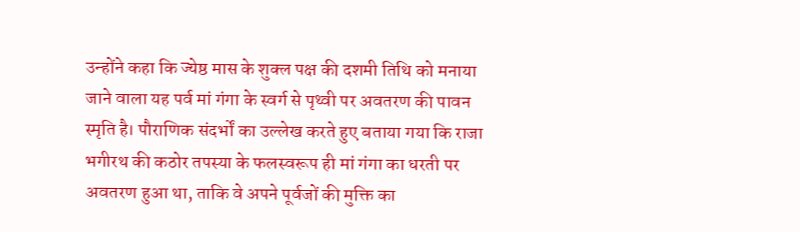उन्होंने कहा कि ज्येष्ठ मास के शुक्ल पक्ष की दशमी तिथि को मनाया जाने वाला यह पर्व मां गंगा के स्वर्ग से पृथ्वी पर अवतरण की पावन स्मृति है। पौराणिक संदर्भों का उल्लेख करते हुए बताया गया कि राजा भगीरथ की कठोर तपस्या के फलस्वरूप ही मां गंगा का धरती पर अवतरण हुआ था, ताकि वे अपने पूर्वजों की मुक्ति का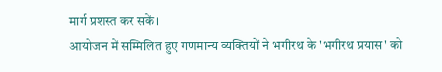मार्ग प्रशस्त कर सकें।
आयोजन में सम्मिलित हुए गणमान्य व्यक्तियों ने भगीरथ के 'भगीरथ प्रयास' को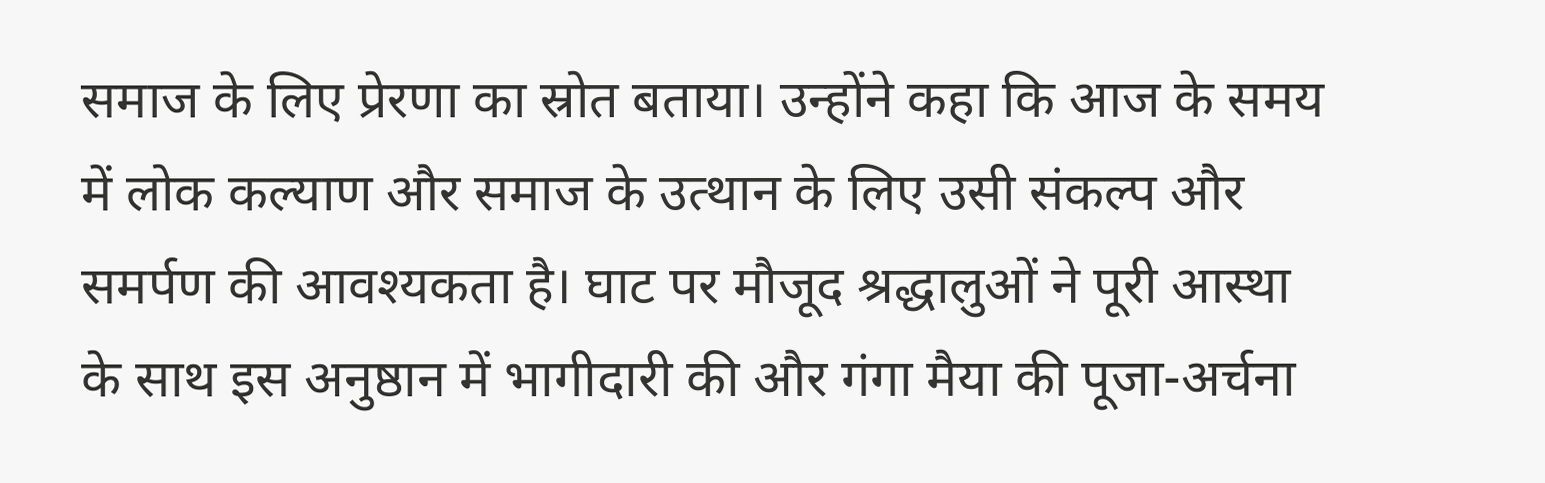समाज के लिए प्रेरणा का स्रोत बताया। उन्होंने कहा कि आज के समय में लोक कल्याण और समाज के उत्थान के लिए उसी संकल्प और समर्पण की आवश्यकता है। घाट पर मौजूद श्रद्धालुओं ने पूरी आस्था के साथ इस अनुष्ठान में भागीदारी की और गंगा मैया की पूजा-अर्चना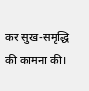कर सुख-समृद्धि की कामना की।